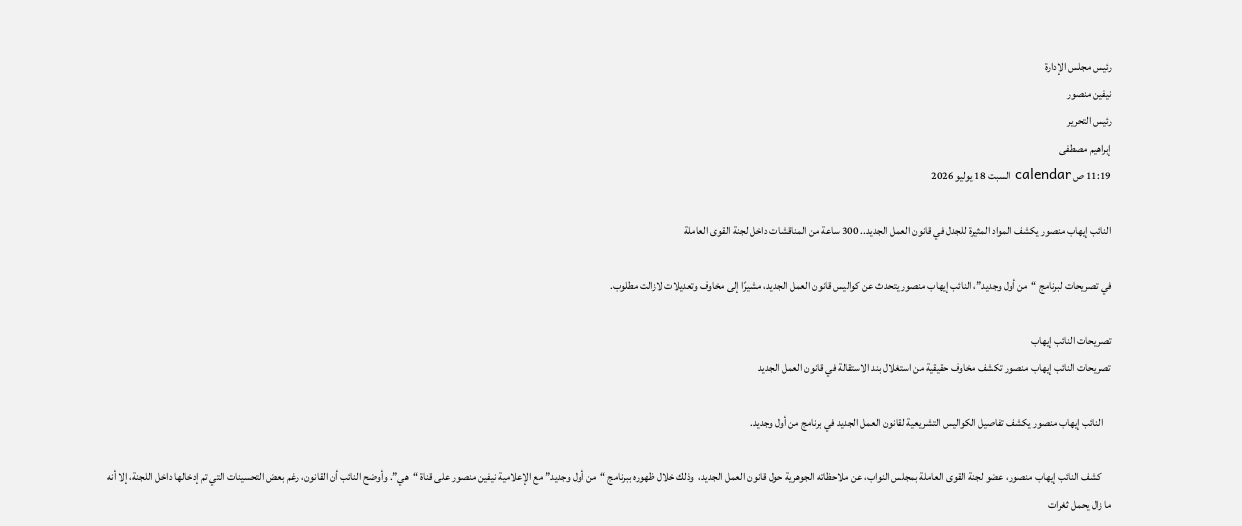رئيس مجلس الإدارة
نيفين منصور
رئيس التحرير
إبراهيم مصطفى
11:19 ص calendar السبت 18 يوليو 2026

النائب إيهاب منصور يكشف المواد المثيرة للجدل في قانون العمل الجديد.. 300 ساعة من المناقشات داخل لجنة القوى العاملة

في تصريحات لبرنامج “من أول وجديد”، النائب إيهاب منصور يتحدث عن كواليس قانون العمل الجديد، مشيرًا إلى مخاوف وتعديلات لازالت مطلوب.

تصريحات النائب إيهاب
تصريحات النائب إيهاب منصور تكشف مخاوف حقيقية من استغلال بند الاستقالة في قانون العمل الجديد

    النائب إيهاب منصور يكشف تفاصيل الكواليس التشريعية لقانون العمل الجديد في برنامج من أول وجديد.

     كشف النائب إيهاب منصور، عضو لجنة القوى العاملة بمجلس النواب، عن ملاحظاته الجوهرية حول قانون العمل الجديد،  وذلك خلال ظهوره ببرنامج “من أول وجديد” مع الإعلامية نيفين منصور على قناة “هي”. وأوضح النائب أن القانون، رغم بعض التحسينات التي تم إدخالها داخل اللجنة، إلا أنه ما زال يحمل ثغرات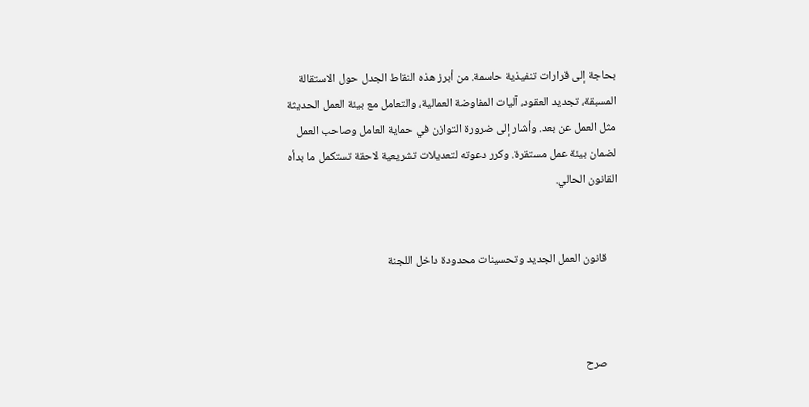بحاجة إلى قرارات تنفيذية حاسمة. من أبرز هذه النقاط الجدل حول الاستقالة المسبقة، تجديد العقود، آليات المفاوضة العمالية، والتعامل مع بيئة العمل الحديثة مثل العمل عن بعد. وأشار إلى ضرورة التوازن في حماية العامل وصاحب العمل لضمان بيئة عمل مستقرة. وكرر دعوته لتعديلات تشريعية لاحقة تستكمل ما بدأه القانون الحالي.


    قانون العمل الجديد وتحسينات محدودة داخل اللجنة



    صرح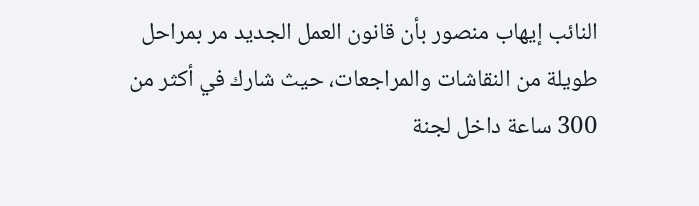النائب إيهاب منصور بأن قانون العمل الجديد مر بمراحل طويلة من النقاشات والمراجعات، حيث شارك في أكثر من 300 ساعة داخل لجنة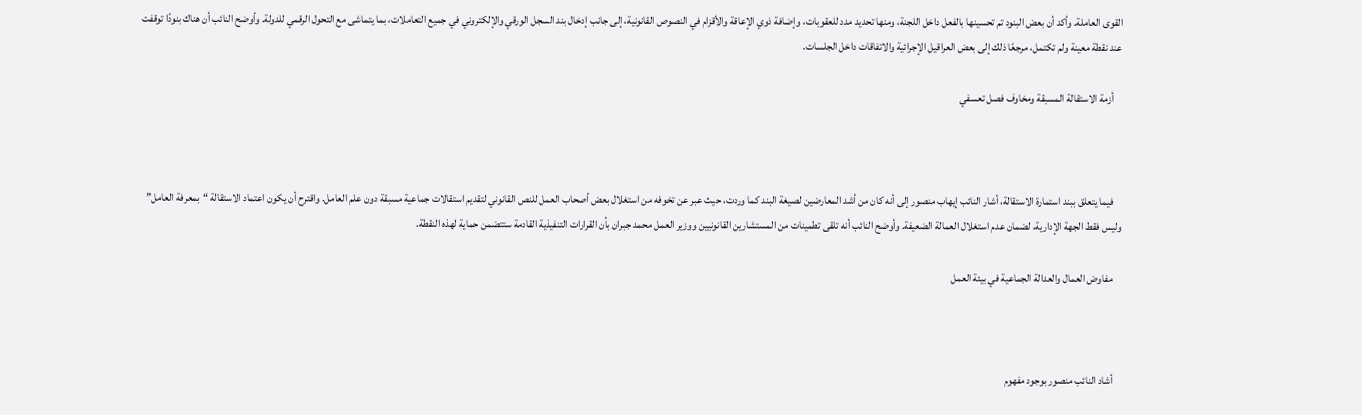القوى العاملة. وأكد أن بعض البنود تم تحسينها بالفعل داخل اللجنة، ومنها تحديد مدد للعقوبات، وإضافة ذوي الإعاقة والأقزام في النصوص القانونية، إلى جانب إدخال بند السجل الورقي والإلكتروني في جميع التعاملات، بما يتماشى مع التحول الرقمي للدولة. وأوضح النائب أن هناك بنودًا توقفت عند نقطة معينة ولم تكتمل، مرجعًا ذلك إلى بعض العراقيل الإجرائية والاتفاقات داخل الجلسات.

    أزمة الاستقالة المسبقة ومخاوف فصل تعسفي



    فيما يتعلق ببند استمارة الاستقالة، أشار النائب إيهاب منصور إلى أنه كان من أشد المعارضين لصيغة البند كما وردت، حيث عبر عن تخوفه من استغلال بعض أصحاب العمل للنص القانوني لتقديم استقالات جماعية مسبقة دون علم العامل. واقترح أن يكون اعتماد الاستقالة “بمعرفة العامل” وليس فقط الجهة الإدارية، لضمان عدم استغلال العمالة الضعيفة. وأوضح النائب أنه تلقى تطمينات من المستشارين القانونيين ووزير العمل محمد جبران بأن القرارات التنفيذية القادمة ستتضمن حماية لهذه النقطة.

    مفاوض العمال والعدالة الجماعية في بيئة العمل



    أشاد النائب منصور بوجود مفهوم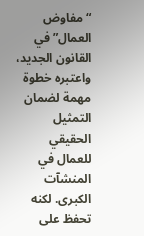“مفاوض العمال” في القانون الجديد، واعتبره خطوة مهمة لضمان التمثيل الحقيقي للعمال في المنشآت الكبرى. لكنه تحفظ على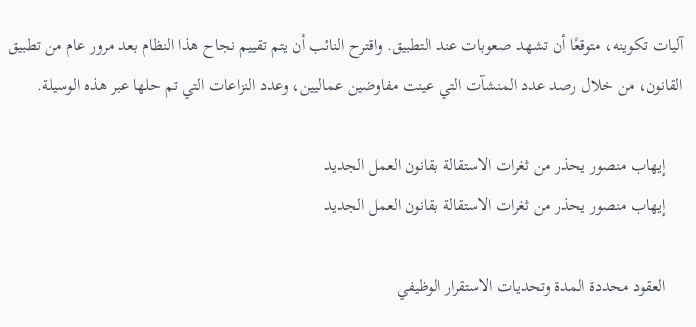آليات تكوينه، متوقعًا أن تشهد صعوبات عند التطبيق. واقترح النائب أن يتم تقييم نجاح هذا النظام بعد مرور عام من تطبيق القانون، من خلال رصد عدد المنشآت التي عينت مفاوضين عماليين، وعدد النزاعات التي تم حلها عبر هذه الوسيلة.

    إيهاب منصور يحذر من ثغرات الاستقالة بقانون العمل الجديد
    إيهاب منصور يحذر من ثغرات الاستقالة بقانون العمل الجديد

    العقود محددة المدة وتحديات الاستقرار الوظيفي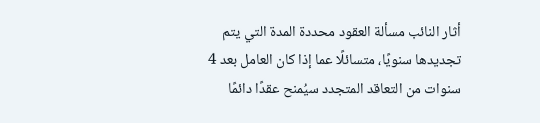أثار النائب مسألة العقود محددة المدة التي يتم تجديدها سنويًا، متسائلًا عما إذا كان العامل بعد 4 سنوات من التعاقد المتجدد سيُمنح عقدًا دائمًا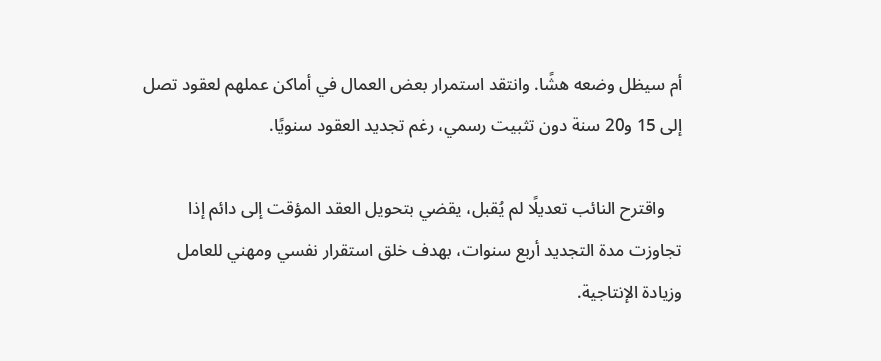أم سيظل وضعه هشًا. وانتقد استمرار بعض العمال في أماكن عملهم لعقود تصل إلى 15 و20 سنة دون تثبيت رسمي، رغم تجديد العقود سنويًا.

    واقترح النائب تعديلًا لم يُقبل، يقضي بتحويل العقد المؤقت إلى دائم إذا تجاوزت مدة التجديد أربع سنوات، بهدف خلق استقرار نفسي ومهني للعامل وزيادة الإنتاجية.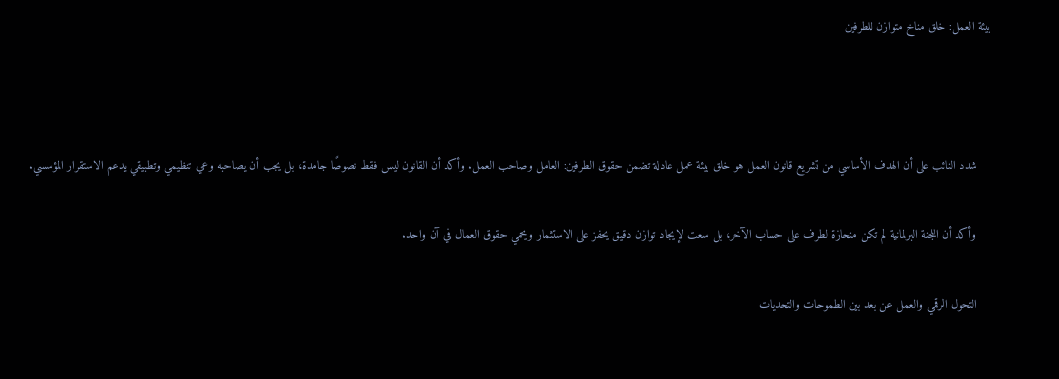بيئة العمل: خلق مناخ متوازن للطرفين



    شدد النائب على أن الهدف الأساسي من تشريع قانون العمل هو خلق بيئة عمل عادلة تضمن حقوق الطرفين: العامل وصاحب العمل. وأكد أن القانون ليس فقط نصوصًا جامدة، بل يجب أن يصاحبه وعي تنظيمي وتطبيقي يدعم الاستقرار المؤسسي.

    وأكد أن اللجنة البرلمانية لم تكن منحازة لطرف على حساب الآخر، بل سعت لإيجاد توازن دقيق يحفز على الاستثمار ويحمي حقوق العمال في آن واحد.

    التحول الرقمي والعمل عن بعد بين الطموحات والتحديات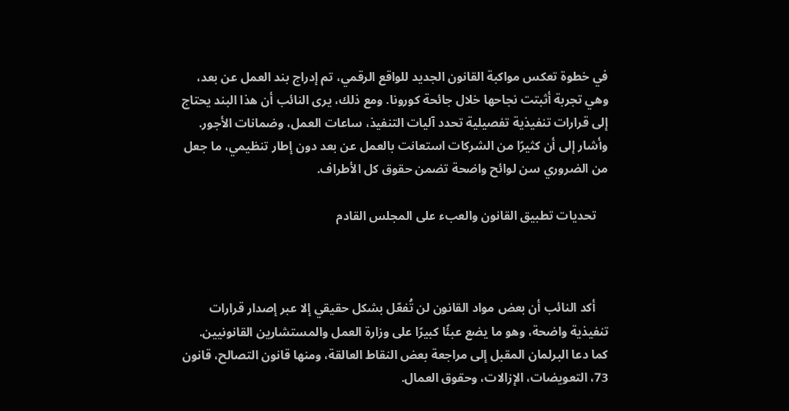في خطوة تعكس مواكبة القانون الجديد للواقع الرقمي، تم إدراج بند العمل عن بعد، وهي تجربة أثبتت نجاحها خلال جائحة كورونا. ومع ذلك، يرى النائب أن هذا البند يحتاج إلى قرارات تنفيذية تفصيلية تحدد آليات التنفيذ، ساعات العمل، وضمانات الأجور. وأشار إلى أن كثيرًا من الشركات استعانت بالعمل عن بعد دون إطار تنظيمي، ما جعل من الضروري سن لوائح واضحة تضمن حقوق كل الأطراف.

    تحديات تطبيق القانون والعبء على المجلس القادم



    أكد النائب أن بعض مواد القانون لن تُفعّل بشكل حقيقي إلا عبر إصدار قرارات تنفيذية واضحة، وهو ما يضع عبئًا كبيرًا على وزارة العمل والمستشارين القانونيين. كما دعا البرلمان المقبل إلى مراجعة بعض النقاط العالقة، ومنها قانون التصالح، قانون 73، التعويضات، الإزالات، وحقوق العمال.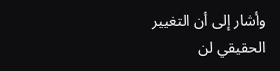وأشار إلى أن التغيير الحقيقي لن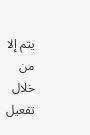يتم إلا من خلال تفعيل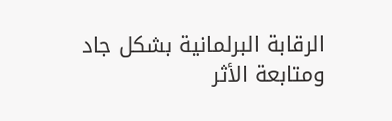الرقابة البرلمانية بشكل جاد ومتابعة الأثر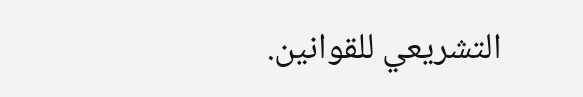التشريعي للقوانين.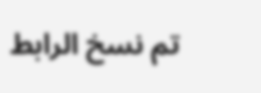تم نسخ الرابط